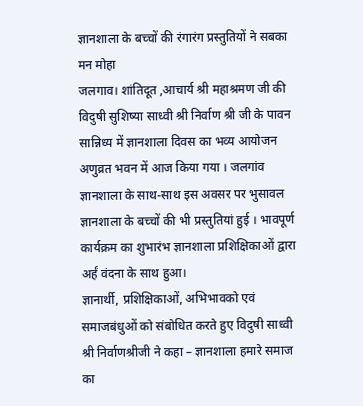ज्ञानशाला के बच्चों की रंगारंग प्रस्तुतियों ने सबका मन मोहा
जलगाव। शांतिदूत ,आचार्य श्री महाश्रमण जी की विदुषी सुशिष्या साध्वी श्री निर्वाण श्री जी के पावन सान्निध्य में ज्ञानशाला दिवस का भव्य आयोजन अणुव्रत भवन में आज किया गया । जलगांव ज्ञानशाला के साथ-साथ इस अवसर पर भुसावल ज्ञानशाला के बच्चों की भी प्रस्तुतियां हुई । भावपूर्ण कार्यक्रम का शुभारंभ ज्ञानशाला प्रशिक्षिकाओं द्वारा अर्हं वंदना के साथ हुआ।
ज्ञानार्थी, प्रशिक्षिकाओं, अभिभावको एवं समाजबंधुओं को संबोधित करते हुए विदुषी साध्वी श्री निर्वाणश्रीजी ने कहा – ज्ञानशाला हमारे समाज का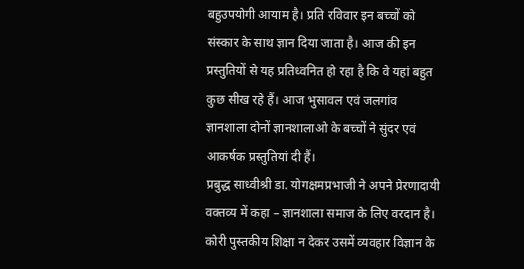बहुउपयोगी आयाम है। प्रति रविवार इन बच्चों को संस्कार के साथ ज्ञान दिया जाता है। आज की इन प्रस्तुतियों से यह प्रतिध्वनित हो रहा है कि वे यहां बहुत कुछ सीख रहे हैं। आज भुसावल एवं जलगांव ज्ञानशाला दोनों ज्ञानशालाओ के बच्चों ने सुंदर एवं आकर्षक प्रस्तुतियां दी हैं।
प्रबुद्ध साध्वीश्री डा. योगक्षमप्रभाजी ने अपने प्रेरणादायी वक्तव्य में कहा – ज्ञानशाला समाज के लिए वरदान है। कोरी पुस्तकीय शिक्षा न देकर उसमें व्यवहार विज्ञान के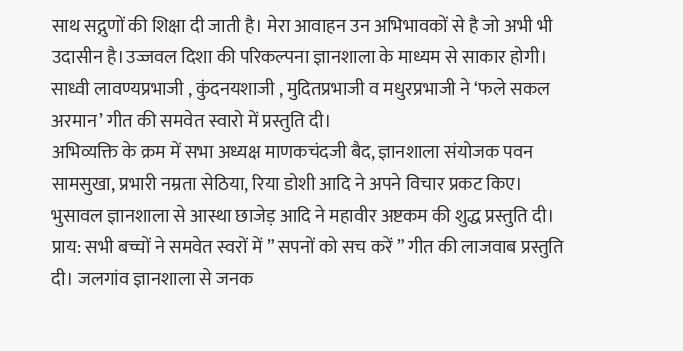साथ सद्गुणों की शिक्षा दी जाती है। मेरा आवाहन उन अभिभावकों से है जो अभी भी उदासीन है।उज्जवल दिशा की परिकल्पना ज्ञानशाला के माध्यम से साकार होगी। साध्वी लावण्यप्रभाजी , कुंदनयशाजी , मुदितप्रभाजी व मधुरप्रभाजी ने ‘फले सकल अरमान’ गीत की समवेत स्वारो में प्रस्तुति दी।
अभिव्यक्ति के क्रम में सभा अध्यक्ष माणकचंदजी बैद, ज्ञानशाला संयोजक पवन सामसुखा, प्रभारी नम्रता सेठिया, रिया डोशी आदि ने अपने विचार प्रकट किए। भुसावल ज्ञानशाला से आस्था छाजेड़ आदि ने महावीर अष्टकम की शुद्ध प्रस्तुति दी। प्राय: सभी बच्चों ने समवेत स्वरों में ” सपनों को सच करें ” गीत की लाजवाब प्रस्तुति दी। जलगांव ज्ञानशाला से जनक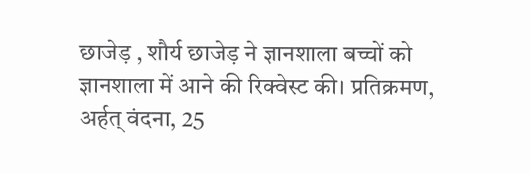छाजेड़ , शौर्य छाजेड़ ने ज्ञानशाला बच्चों को ज्ञानशाला में आने की रिक्वेस्ट की। प्रतिक्रमण, अर्हत् वंदना, 25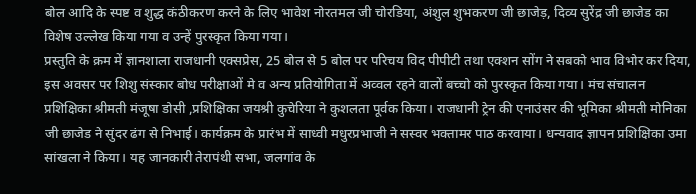बोल आदि के स्पष्ट व शुद्ध कंठीकरण करने के लिए भावेश नोरतमल जी चोरडिया, अंशुल शुभकरण जी छाजेड़, दिव्य सुरेंद्र जी छाजेड का विशेष उल्लेख किया गया व उन्हें पुरस्कृत किया गया।
प्रस्तुति के क्रम में ज्ञानशाला राजधानी एक्सप्रेस, 25 बोल से 5 बोल पर परिचय विद पीपीटी तथा एक्शन सोंग ने सबको भाव विभोर कर दिया, इस अवसर पर शिशु संस्कार बोध परीक्षाओं मे व अन्य प्रतियोगिता में अव्वल रहने वालों बच्चो को पुरस्कृत किया गया। मंच संचालन प्रशिक्षिका श्रीमती मंजूषा डोसी ,प्रशिक्षिका जयश्री कुचेरिया ने कुशलता पूर्वक किया। राजधानी ट्रेन की एनाउंसर की भूमिका श्रीमती मोनिका जी छाजेड ने सुंदर ढंग से निभाई। कार्यक्रम के प्रारंभ में साध्वी मधुरप्रभाजी ने सस्वर भक्तामर पाठ करवाया। धन्यवाद ज्ञापन प्रशिक्षिका उमा सांखला ने किया। यह जानकारी तेरापंथी सभा, जलगांव के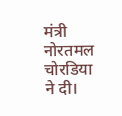मंत्री नोरतमल चोरडिया ने दी।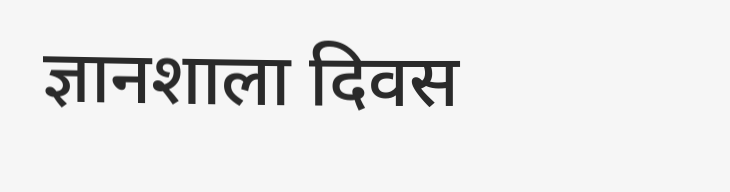ज्ञानशाला दिवस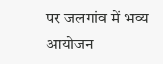पर जलगांव में भव्य आयोजन